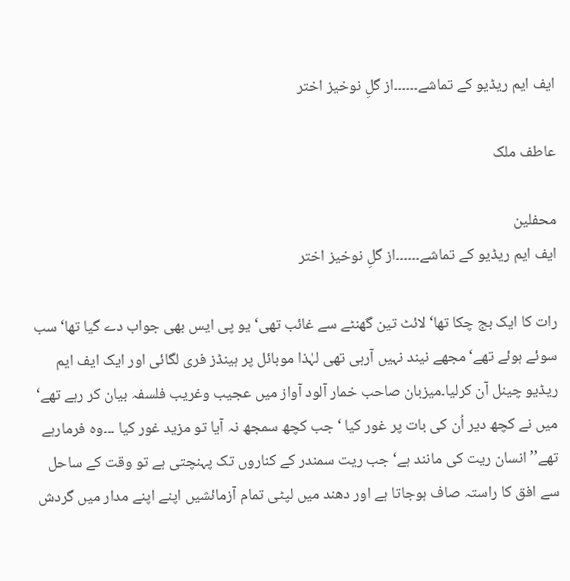ایف ایم ریڈیو کے تماشے۔۔۔۔۔۔از گلِ نوخیز اختر

عاطف ملک

محفلین
ایف ایم ریڈیو کے تماشے۔۔۔۔۔۔از گلِ نوخیز اختر

رات کا ایک بج چکا تھا‘لائٹ تین گھنٹے سے غائب تھی‘ یو پی ایس بھی جواب دے گیا تھا‘ سب سوئے ہوئے تھے‘ مجھے نیند نہیں آرہی تھی لہٰذا موبائل پر ہینڈز فری لگائی اور ایک ایف ایم ریڈیو چینل آن کرلیا۔میزبان صاحب خمار آلود آواز میں عجیب وغریب فلسفہ بیان کر رہے تھے‘ میں نے کچھ دیر اُن کی بات پر غور کیا ‘ جب کچھ سمجھ نہ آیا تو مزید غور کیا ۔۔۔وہ فرمارہے تھے’’انسان ریت کی مانند ہے‘ جب ریت سمندر کے کناروں تک پہنچتی ہے تو وقت کے ساحل سے افق کا راستہ صاف ہوجاتا ہے اور دھند میں لپٹی تمام آزمائشیں اپنے اپنے مدار میں گردش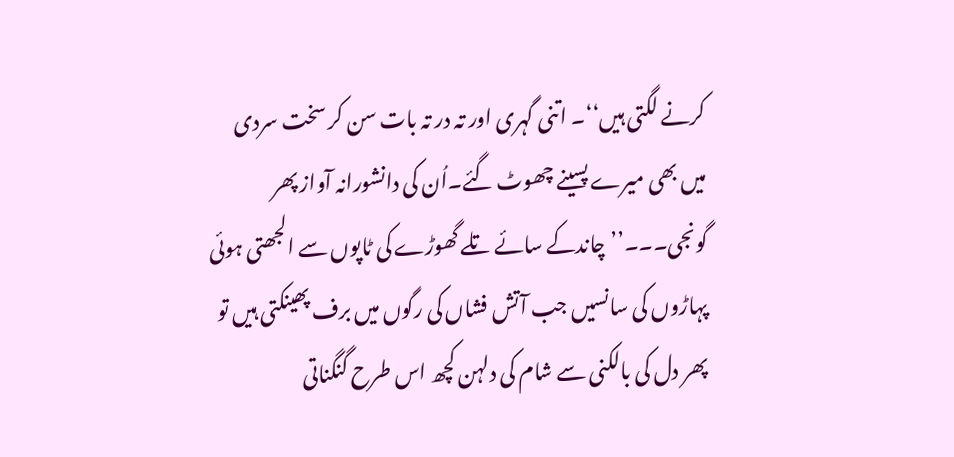کرنے لگتی ہیں‘‘۔ اتنی گہری اور تہ در تہ بات سن کر سخت سردی میں بھی میرے پسینے چھوٹ گئے۔اُن کی دانشورانہ آواز پھر گونجی۔۔۔’’چاندکے سائے تلے گھوڑے کی ٹاپوں سے الجھتی ہوئی پہاڑوں کی سانسیں جب آتش فشاں کی رگوں میں برف پھینکتی ہیں تو پھر دل کی بالکنی سے شام کی دلہن کچھ اس طرح گنگناتی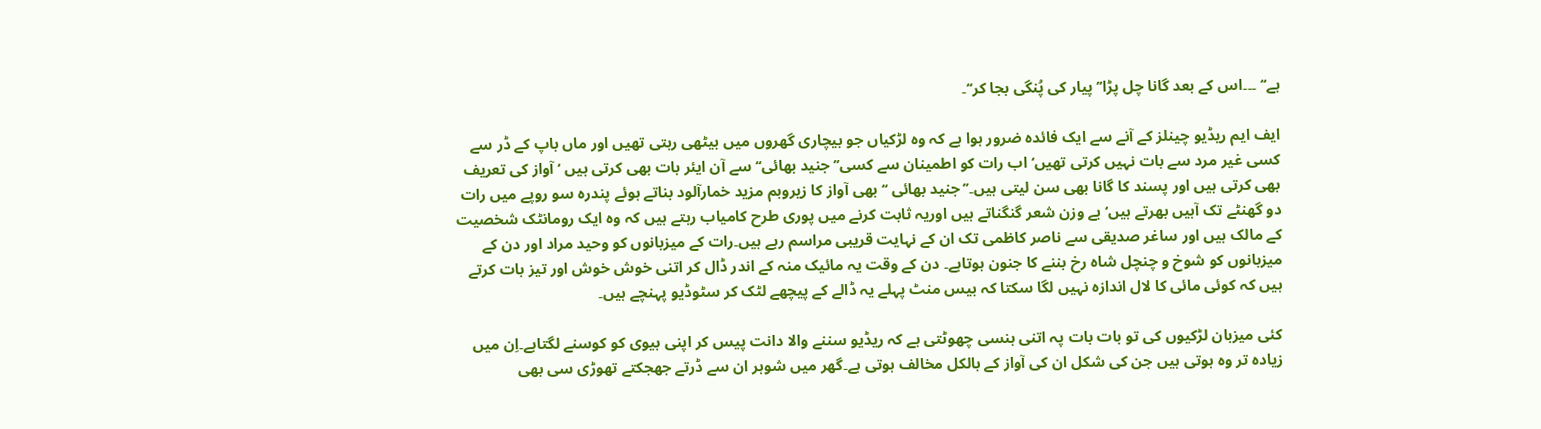ہے‘‘ ۔۔۔اس کے بعد گانا چل پڑا’’پیار کی پُنگی بجا کر‘‘۔

ایف ایم ریڈیو چینلز کے آنے سے ایک فائدہ ضرور ہوا ہے کہ وہ لڑکیاں جو بیچاری گھروں میں بیٹھی رہتی تھیں اور ماں باپ کے ڈر سے کسی غیر مرد سے بات نہیں کرتی تھیں‘ اب رات کو اطمینان سے کسی’’جنید بھائی‘‘ سے آن ایئر بات بھی کرتی ہیں ‘ آواز کی تعریف بھی کرتی ہیں اور پسند کا گانا بھی سن لیتی ہیں۔’’جنید بھائی ‘‘ بھی آواز کا زیروبم مزید خمارآلود بناتے ہوئے پندرہ سو روپے میں رات دو گھنٹے تک آہیں بھرتے ہیں‘ بے وزن شعر گنگناتے ہیں اوریہ ثابت کرنے میں پوری طرح کامیاب رہتے ہیں کہ وہ ایک رومانٹک شخصیت کے مالک ہیں اور ساغر صدیقی سے ناصر کاظمی تک ان کے نہایت قریبی مراسم رہے ہیں۔رات کے میزبانوں کو وحید مراد اور دن کے میزبانوں کو شوخ و چنچل شاہ رخ بننے کا جنون ہوتاہے۔ دن کے وقت یہ مائیک منہ کے اندر ڈال کر اتنی خوش خوش اور تیز بات کرتے ہیں کہ کوئی مائی کا لال اندازہ نہیں لگا سکتا کہ بیس منٹ پہلے یہ ڈالے کے پیچھے لٹک کر سٹوڈیو پہنچے ہیں۔

کئی میزبان لڑکیوں کی تو بات بات پہ اتنی ہنسی چھوٹتی ہے کہ ریڈیو سننے والا دانت پیس کر اپنی بیوی کو کوسنے لگتاہے۔اِن میں زیادہ تر وہ ہوتی ہیں جن کی شکل ان کی آواز کے بالکل مخالف ہوتی ہے۔گھر میں شوہر ان سے ڈرتے جھجکتے تھوڑی سی بھی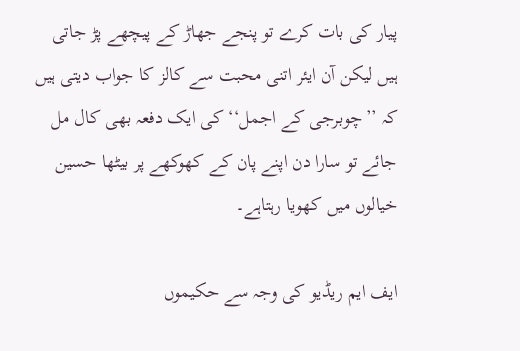پیار کی بات کرے تو پنجے جھاڑ کے پیچھے پڑ جاتی ہیں لیکن آن ایئر اتنی محبت سے کالز کا جواب دیتی ہیں کہ ’’چوبرجی کے اجمل‘‘ کی ایک دفعہ بھی کال مل جائے تو سارا دن اپنے پان کے کھوکھے پر بیٹھا حسین خیالوں میں کھویا رہتاہے۔

ایف ایم ریڈیو کی وجہ سے حکیموں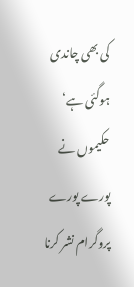کی بھی چاندی ہوگئی ہے‘ حکیموں نے پورے پورے پروگرام نشر کرنا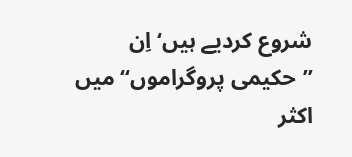شروع کردیے ہیں‘ اِن ’’حکیمی پروگراموں‘‘ میں اکثر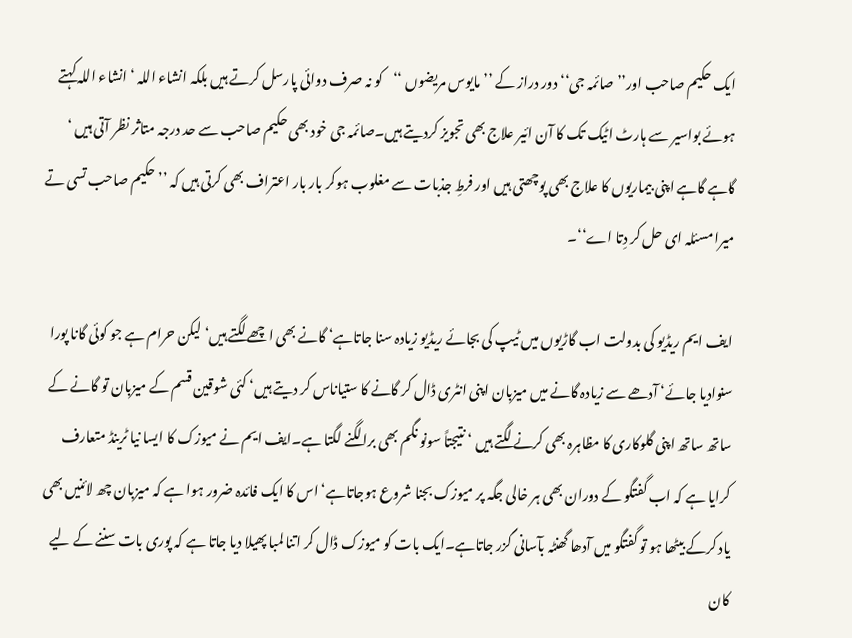ایک حکیم صاحب اور’’صائمہ جی‘‘ دور دراز کے ’’مایوس مریضوں ‘‘کو نہ صرف دوائی پارسل کرتے ہیں بلکہ انشاء اللہ ‘ انشاء اللہ کہتے ہوئے بواسیر سے ہارٹ اٹیک تک کا آن ائیر علاج بھی تجویز کردیتے ہیں۔صائمہ جی خود بھی حکیم صاحب سے حد درجہ متاثر نظر آتی ہیں ‘ گاہے گاہے اپنی بیماریوں کا علاج بھی پوچھتی ہیں اور فرطِ جذبات سے مغلوب ہوکر بار بار اعتراف بھی کرتی ہیں کہ ’’حکیم صاحب تسی تے میرا مسئلہ ای حل کر دِتا اے‘‘۔

ایف ایم ریڈیو کی بدولت اب گاڑیوں میں ٹیپ کی بجائے ریڈیو زیادہ سنا جاتاہے‘ گانے بھی اچھے لگتے ہیں‘ لیکن حرام ہے جو کوئی گانا پورا سنوادیا جائے‘ آدھے سے زیادہ گانے میں میزبان اپنی انٹری ڈال کر گانے کا ستیاناس کر دیتے ہیں‘ کئی شوقین قسم کے میزبان تو گانے کے ساتھ ساتھ اپنی گلوکاری کا مظاہرہ بھی کرنے لگتے ہیں ‘ نتیجتاً سونو نگم بھی برا لگنے لگتا ہے۔ایف ایم نے میوزک کا ایسا نیا ٹرینڈ متعارف کرایا ہے کہ اب گفتگو کے دوران بھی ہر خالی جگہ پر میوزک بجنا شروع ہوجاتاہے‘ اس کا ایک فائدہ ضرور ہوا ہے کہ میزبان چھ لائنیں بھی یاد کرکے بیٹھا ہو تو گفتگو میں آدھا گھنٹہ بآسانی گزر جاتاہے۔ایک بات کو میوزک ڈال کر اتنا لمبا پھیلا دیا جاتا ہے کہ پوری بات سننے کے لیے کان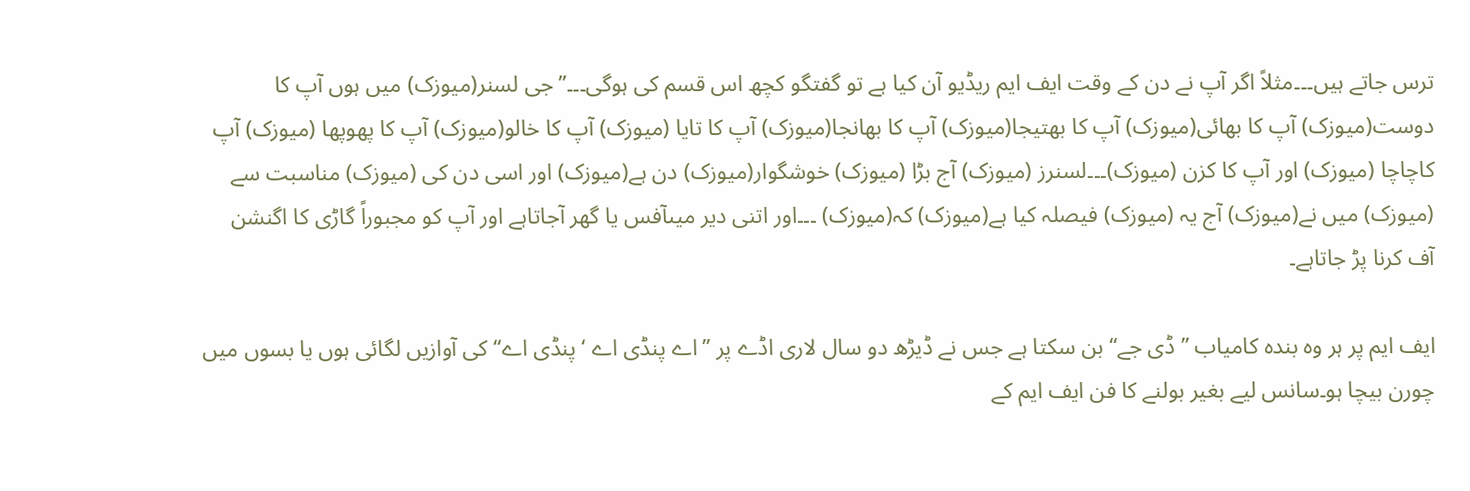ترس جاتے ہیں۔۔۔مثلاً اگر آپ نے دن کے وقت ایف ایم ریڈیو آن کیا ہے تو گفتگو کچھ اس قسم کی ہوگی۔۔۔’’جی لسنر(میوزک) میں ہوں آپ کا دوست(میوزک) آپ کا بھائی(میوزک) آپ کا بھتیجا(میوزک) آپ کا بھانجا(میوزک) آپ کا تایا (میوزک) آپ کا خالو(میوزک) آپ کا پھوپھا (میوزک) آپ کاچاچا (میوزک) اور آپ کا کزن (میوزک)۔۔۔لسنرز (میوزک) آج بڑا (میوزک) خوشگوار(میوزک) دن ہے(میوزک) اور اسی دن کی (میوزک) مناسبت سے (میوزک) میں نے(میوزک) آج یہ (میوزک) فیصلہ کیا ہے(میوزک) کہ(میوزک) ۔۔۔اور اتنی دیر میںآفس یا گھر آجاتاہے اور آپ کو مجبوراً گاڑی کا اگنشن آف کرنا پڑ جاتاہے۔

ایف ایم پر ہر وہ بندہ کامیاب ’’ڈی جے‘‘ بن سکتا ہے جس نے ڈیڑھ دو سال لاری اڈے پر ’’اے پنڈی اے ‘ پنڈی اے‘‘ کی آوازیں لگائی ہوں یا بسوں میں چورن بیچا ہو۔سانس لیے بغیر بولنے کا فن ایف ایم کے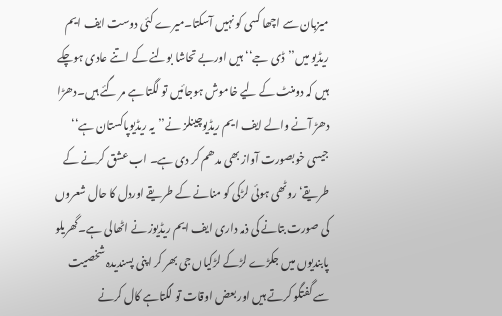میزبان سے اچھا کسی کو نہیں آسکتا۔میرے کئی دوست ایف ایم ریڈیو میں’’ڈی جے‘‘ ہیں اوربے تحاشا بولنے کے اتنے عادی ہوچکے ہیں کہ دومنٹ کے لیے خاموش ہوجائیں تو لگتا ہے مر گئے ہیں۔دھڑا دھڑ آنے والے ایف ایم ریڈیوچینلز نے’’یہ ریڈیوپاکستان ہے‘‘ جیسی خوبصورت آواز بھی مدھم کر دی ہے۔ اب عشق کرنے کے طریقے‘ روٹھی ہوئی لڑکی کو منانے کے طریقے اوردل کا حال شعروں کی صورت بتانے کی ذمہ داری ایف ایم ریڈیوز نے اٹھالی ہے۔گھریلو پابندیوں میں جکڑے لڑکے لڑکیاں جی بھر کر اپنی پسندیدہ شخصیت سے گفتگو کرتے ہیں اور بعض اوقات تو لگتاہے کال کرنے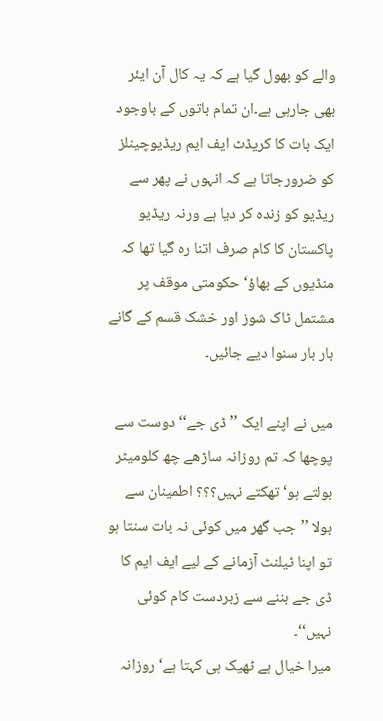والے کو بھول گیا ہے کہ یہ کال آن ایئر بھی جارہی ہے۔ان تمام باتوں کے باوجود ایک بات کا کریڈٹ ایف ایم ریڈیوچینلز کو ضرورجاتا ہے کہ انہوں نے پھر سے ریڈیو کو زندہ کر دیا ہے ورنہ ریڈیو پاکستان کا کام صرف اتنا رہ گیا تھا کہ منڈیوں کے بھاؤ‘ حکومتی موقف پر مشتمل ٹاک شوز اور خشک قسم کے گانے بار بار سنوا دیے جائیں۔

میں نے اپنے ایک ’’ڈی جے‘‘ دوست سے پوچھا کہ تم روزانہ ساڑھے چھ کلومیٹر بولتے ہو‘ تھکتے نہیں؟؟؟ اطمینان سے بولا ’’جب گھر میں کوئی نہ بات سنتا ہو تو اپنا ٹیلنٹ آزمانے کے لیے ایف ایم کا ڈی جے بننے سے زبردست کام کوئی نہیں‘‘۔
میرا خیال ہے ٹھیک ہی کہتا ہے‘ روزانہ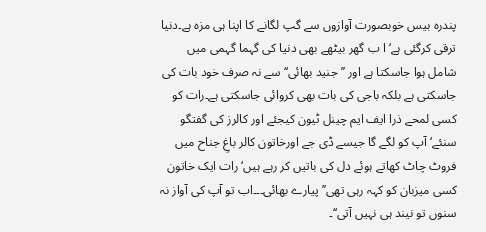پندرہ بیس خوبصورت آوازوں سے گپ لگانے کا اپنا ہی مزہ ہے۔دنیا ترقی کرگئی ہے‘ ا ب گھر بیٹھے بھی دنیا کی گہما گہمی میں شامل ہوا جاسکتا ہے اور ’’جنید بھائی‘‘ سے نہ صرف خود بات کی جاسکتی ہے بلکہ باجی کی بات بھی کروائی جاسکتی ہے۔رات کو کسی لمحے ذرا ایف ایم چینل ٹیون کیجئے اور کالرز کی گفتگو سنئے‘ آپ کو لگے گا جیسے ڈی جے اورخاتون کالر باغِ جناح میں فروٹ چاٹ کھاتے ہوئے دل کی باتیں کر رہے ہیں‘رات ایک خاتون کسی میزبان کو کہہ رہی تھی’’پیارے بھائی۔۔۔اب تو آپ کی آواز نہ سنوں تو نیند ہی نہیں آتی‘‘۔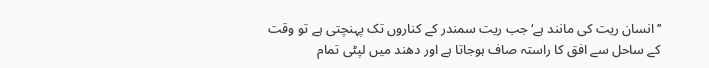’’انسان ریت کی مانند ہے‘ جب ریت سمندر کے کناروں تک پہنچتی ہے تو وقت کے ساحل سے افق کا راستہ صاف ہوجاتا ہے اور دھند میں لپٹی تمام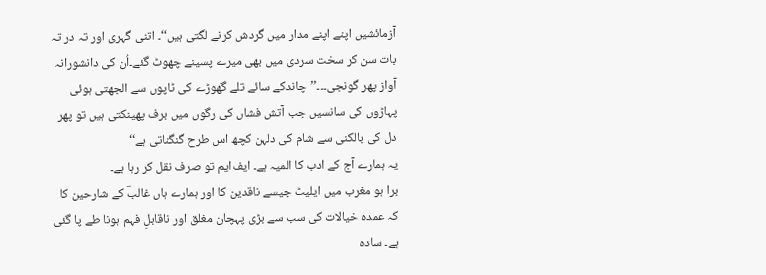آزمائشیں اپنے اپنے مدار میں گردش کرنے لگتی ہیں‘‘۔ اتنی گہری اور تہ در تہ بات سن کر سخت سردی میں بھی میرے پسینے چھوٹ گئے۔اُن کی دانشورانہ آواز پھر گونجی۔۔۔’’چاندکے سائے تلے گھوڑے کی ٹاپوں سے الجھتی ہوئی پہاڑوں کی سانسیں جب آتش فشاں کی رگوں میں برف پھینکتی ہیں تو پھر دل کی بالکنی سے شام کی دلہن کچھ اس طرح گنگناتی ہے‘‘
یہ ہمارے آج کے ادب کا المیہ ہے۔ ایف‌ایم تو صرف نقل کر رہا ہے۔
برا ہو مغرب میں ایلیٹ جیسے ناقدین کا اور ہمارے ہاں غالبؔ کے شارحین کا کہ عمدہ خیالات کی سب سے بڑی پہچان مغلق اور ناقابلِ فہم ہونا طے پا گئی ہے۔ سادہ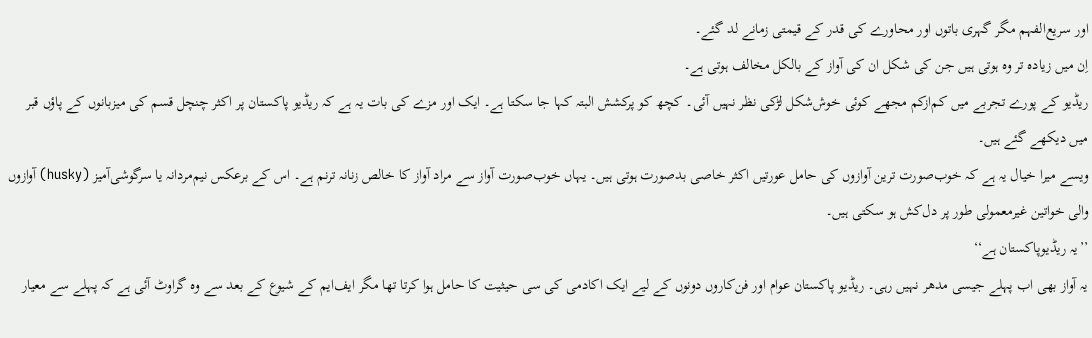اور سریع‌الفہم مگر گہری باتوں اور محاورے کی قدر کے قیمتی زمانے لد گئے۔
اِن میں زیادہ تر وہ ہوتی ہیں جن کی شکل ان کی آواز کے بالکل مخالف ہوتی ہے۔
ریڈیو کے پورے تجربے میں کم‌از‌کم مجھے کوئی خوش‌شکل لڑکی نظر نہیں آئی۔ کچھ کو پرکشش البتہ کہا جا سکتا ہے۔ ایک اور مزے کی بات یہ ہے کہ ریڈیو پاکستان پر اکثر چنچل قسم کی میزبانوں کے پاؤں قبر میں دیکھے گئے ہیں۔
ویسے میرا خیال یہ ہے کہ خوب‌صورت ترین آوازوں کی حامل عورتیں اکثر خاصی بد‌صورت ہوتی ہیں۔ یہاں خوب‌صورت آواز سے مراد آواز کا خالص زنانہ ترنم ہے۔ اس کے برعکس نیم‌مردانہ یا سرگوشی‌آمیز (husky) آوازوں والی خواتین غیرمعمولی طور پر دل‌کش ہو سکتی ہیں۔
’’یہ ریڈیوپاکستان ہے‘‘
یہ آواز بھی اب پہلے جیسی مدھر نہیں رہی۔ ریڈیو پاکستان عوام اور فن‌کاروں دونوں کے لیے ایک اکادمی کی سی حیثیت کا حامل ہوا کرتا تھا مگر ایف‌ایم کے شیوع کے بعد سے وہ گراوٹ آئی ہے کہ پہلے سے معیار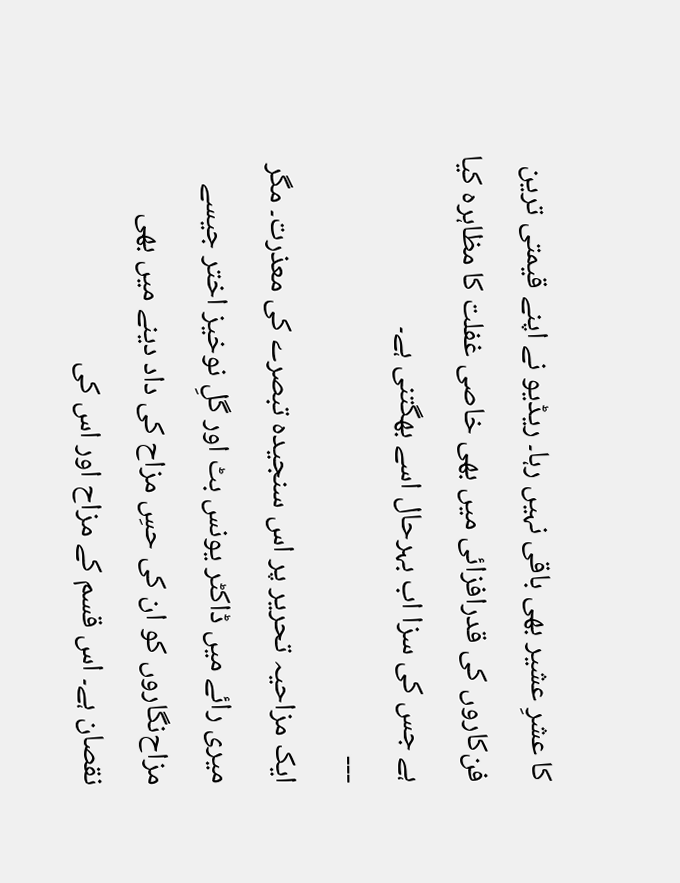کا عشرِ عشیر بھی باقی نہیں رہا۔ ریڈیو نے اپنے قیمتی ترین فن‌کاروں کی قدر‌افزائی میں بھی خاصی غفلت کا مظاہرہ کیا ہے جس کی سزا اب بہرحال اسے بھگتنی ہے۔
---
ایک مزاحیہ تحریر پر اس سنجیدہ تبصرے کی معذرت۔ مگر میری رائے میں ڈاکٹر یونس بٹ اور گلِ نوخیز اختر جیسے مزاح‌نگاروں کو ان کی حسِ مزاح کی داد دینے میں بھی نقصان ہے۔ اس قسم کے مزاح اور اس کی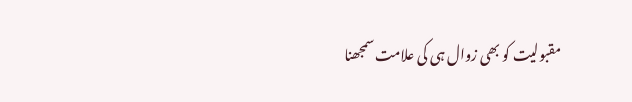مقبولیت کو بھی زوال ہی کی علامت سمجھنا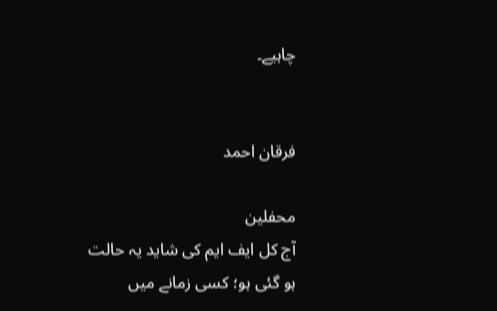چاہیے۔


فرقان احمد

محفلین
آج کل ایف ایم کی شاید یہ حالت ہو گئی ہو؛ کسی زمانے میں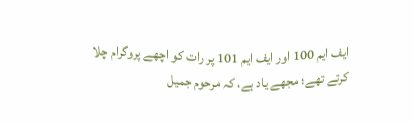ایف ایم 100 اور ایف ایم 101 پر رات کو اچھے پروگرام چلا کرتے تھے؛ مجھے یاد ہے، کہ مرحوم جمیل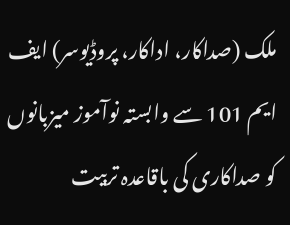ملک (صداکار، اداکار، پروڈیوسر) ایف ایم 101 سے وابستہ نوآموز میزبانوں کو صداکاری کی باقاعدہ تربیت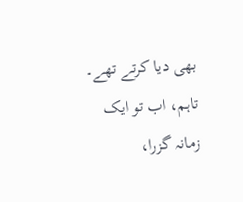بھی دیا کرتے تھے۔ تاہم، اب تو ایک زمانہ گزرا،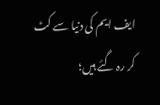ایف ایم کی دنیا سے کٹ کر رہ گئے ہیں؛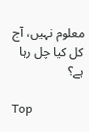معلوم نہیں، آج کل کیا چل رہا ہے؟

Top